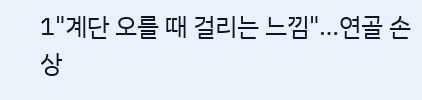1"계단 오를 때 걸리는 느낌"…연골 손상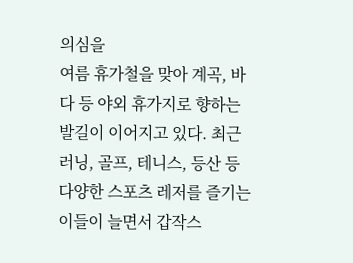의심을
여름 휴가철을 맞아 계곡, 바다 등 야외 휴가지로 향하는 발길이 이어지고 있다. 최근 러닝, 골프, 테니스, 등산 등 다양한 스포츠 레저를 즐기는 이들이 늘면서 갑작스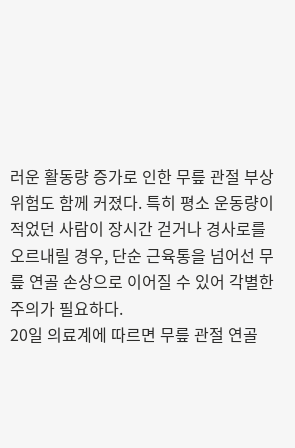러운 활동량 증가로 인한 무릎 관절 부상 위험도 함께 커졌다. 특히 평소 운동량이 적었던 사람이 장시간 걷거나 경사로를 오르내릴 경우, 단순 근육통을 넘어선 무릎 연골 손상으로 이어질 수 있어 각별한 주의가 필요하다.
20일 의료계에 따르면 무릎 관절 연골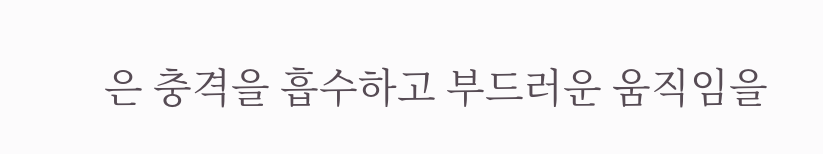은 충격을 흡수하고 부드러운 움직임을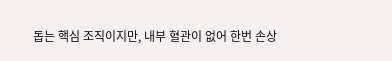돕는 핵심 조직이지만, 내부 혈관이 없어 한번 손상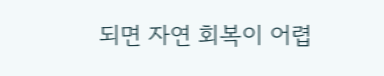되면 자연 회복이 어렵